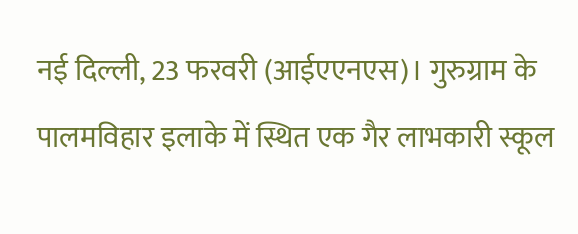नई दिल्ली, 23 फरवरी (आईएएनएस)। गुरुग्राम के पालमविहार इलाके में स्थित एक गैर लाभकारी स्कूल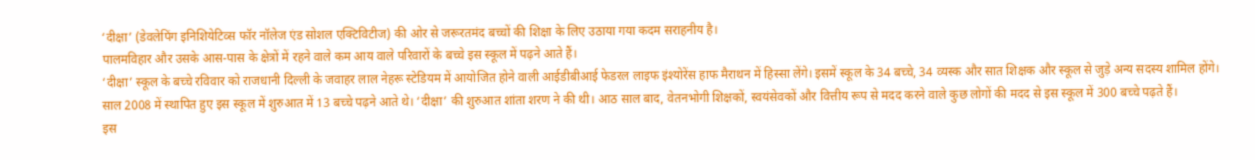‘दीक्षा’ (डेवलेपिंग इनिशियेटिव्स फॉर नॉलेज एंड सोशल एक्टिविटीज) की ओर से जरूरतमंद बच्चों की शिक्षा के लिए उठाया गया कदम सराहनीय है।
पालमविहार और उसके आस-पास के क्षेत्रों में रहने वाले कम आय वाले परिवारों के बच्चे इस स्कूल में पढ़ने आते हैं।
‘दीक्षा’ स्कूल के बच्चे रविवार को राजधानी दिल्ली के जवाहर लाल नेहरू स्टेडियम में आयोजित होने वाली आईडीबीआई फेडरल लाइफ इंश्योरेंस हाफ मैराथन में हिस्सा लेंगे। इसमें स्कूल के 34 बच्चे, 34 व्यस्क और सात शिक्षक और स्कूल से जुड़े अन्य सदस्य शामिल होंगे।
साल 2008 में स्थापित हुए इस स्कूल में शुरुआत में 13 बच्चे पढ़ने आते थे। ‘दीक्षा’ की शुरुआत शांता शरण ने की थी। आठ साल बाद, वेतनभोगी शिक्षकों, स्वयंसेवकों और वित्तीय रूप से मदद करने वाले कुछ लोगों की मदद से इस स्कूल में 300 बच्चे पढ़ते हैं।
इस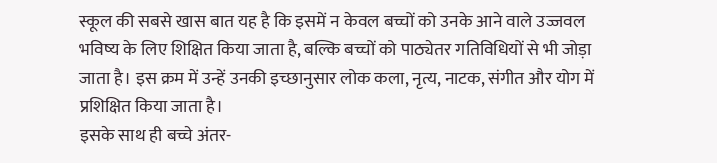स्कूल की सबसे खास बात यह है कि इसमें न केवल बच्चों को उनके आने वाले उज्जवल भविष्य के लिए शिक्षित किया जाता है, बल्कि बच्चों को पाठ्येतर गतिविधियों से भी जोड़ा जाता है। इस क्रम में उन्हें उनकी इच्छानुसार लोक कला, नृत्य, नाटक, संगीत और योग में प्रशिक्षित किया जाता है।
इसके साथ ही बच्चे अंतर-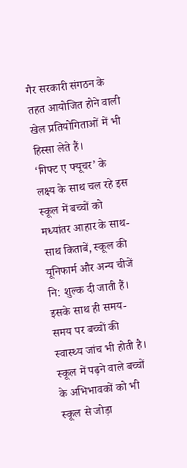गैर सरकारी संगठन के तहत आयोजित होने वाली खेल प्रतियोगिताओं में भी हिस्सा लेते हैं।
‘गिफ्ट ए फ्यूचर’ के लक्ष्य के साथ चल रहे इस स्कूल में बच्चों को मध्यांतर आहार के साथ-साथ किताबें, स्कूल की यूनिफार्म और अन्य चीजें नि: शुल्क दी जाती हैं। इसके साथ ही समय-समय पर बच्चों की स्वास्थ्य जांच भी होती है। स्कूल में पढ़ने वाले बच्चों के अभिभावकों को भी स्कूल से जोड़ा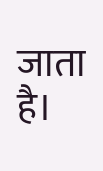जाता है।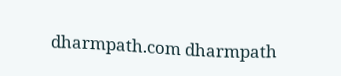dharmpath.com dharmpath